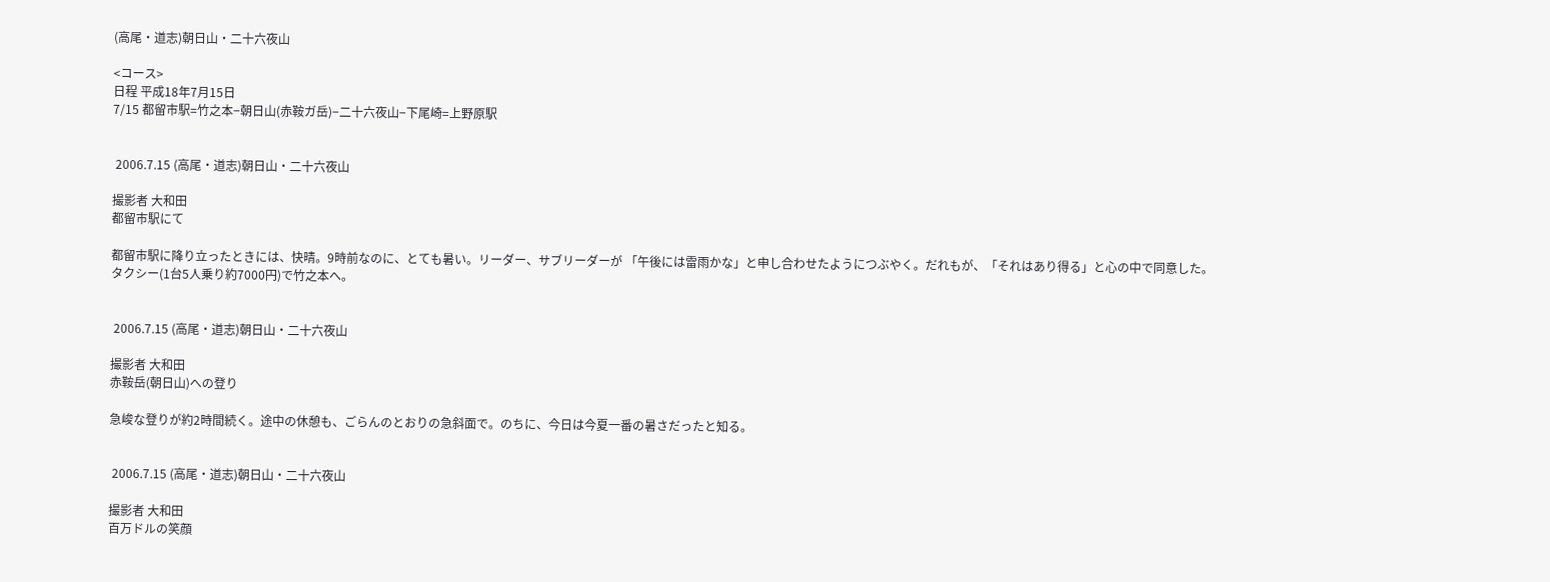(高尾・道志)朝日山・二十六夜山

<コース>
日程 平成18年7月15日
7/15 都留市駅=竹之本−朝日山(赤鞍ガ岳)−二十六夜山−下尾崎=上野原駅


 2006.7.15 (高尾・道志)朝日山・二十六夜山

撮影者 大和田
都留市駅にて

都留市駅に降り立ったときには、快晴。9時前なのに、とても暑い。リーダー、サブリーダーが 「午後には雷雨かな」と申し合わせたようにつぶやく。だれもが、「それはあり得る」と心の中で同意した。タクシー(1台5人乗り約7000円)で竹之本へ。


 2006.7.15 (高尾・道志)朝日山・二十六夜山

撮影者 大和田
赤鞍岳(朝日山)への登り

急峻な登りが約2時間続く。途中の休憩も、ごらんのとおりの急斜面で。のちに、今日は今夏一番の暑さだったと知る。


 2006.7.15 (高尾・道志)朝日山・二十六夜山

撮影者 大和田
百万ドルの笑顔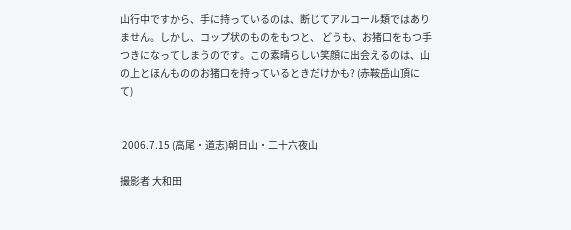山行中ですから、手に持っているのは、断じてアルコール類ではありません。しかし、コップ状のものをもつと、 どうも、お猪口をもつ手つきになってしまうのです。この素晴らしい笑顔に出会えるのは、山の上とほんもののお猪口を持っているときだけかも? (赤鞍岳山頂にて)


 2006.7.15 (高尾・道志)朝日山・二十六夜山

撮影者 大和田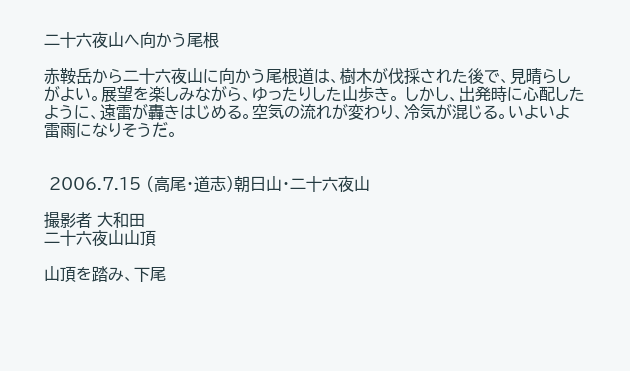二十六夜山へ向かう尾根

赤鞍岳から二十六夜山に向かう尾根道は、樹木が伐採された後で、見晴らしがよい。展望を楽しみながら、ゆったりした山歩き。 しかし、出発時に心配したように、遠雷が轟きはじめる。空気の流れが変わり、冷気が混じる。いよいよ雷雨になりそうだ。


 2006.7.15 (高尾・道志)朝日山・二十六夜山

撮影者 大和田
二十六夜山山頂

山頂を踏み、下尾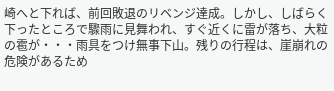崎へと下れば、前回敗退のリベンジ達成。しかし、しばらく下ったところで驟雨に見舞われ、すぐ近くに雷が落ち、大粒の雹が・・・雨具をつけ無事下山。残りの行程は、崖崩れの危険があるため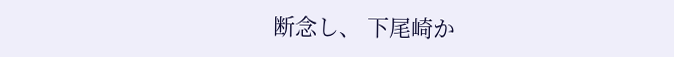断念し、 下尾崎か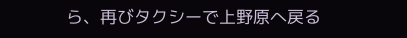ら、再びタクシーで上野原へ戻る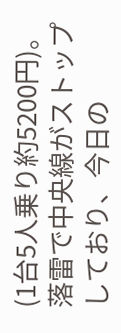(1台5人乗り約5200円)。落雷で中央線がストップしており、今日の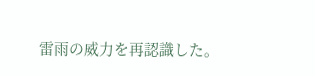雷雨の威力を再認識した。